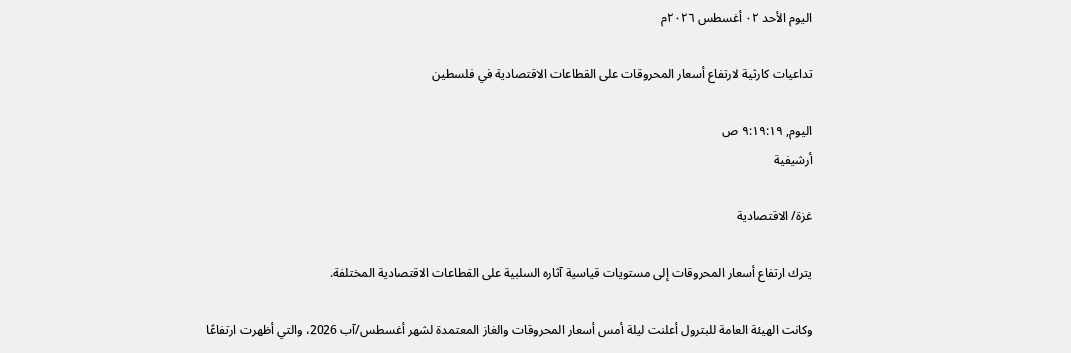اليوم الأحد ٠٢ أغسطس ٢٠٢٦م

تداعيات كارثية لارتفاع أسعار المحروقات على القطاعات الاقتصادية في فلسطين

اليوم, ٩:١٩:١٩ ص
أرشيفية

غزة/ الاقتصادية

يترك ارتفاع أسعار المحروقات إلى مستويات قياسية آثاره السلبية على القطاعات الاقتصادية المختلفة.

وكانت الهيئة العامة للبترول أعلنت ليلة أمس أسعار المحروقات والغاز المعتمدة لشهر أغسطس/آب 2026، والتي أظهرت ارتفاعًا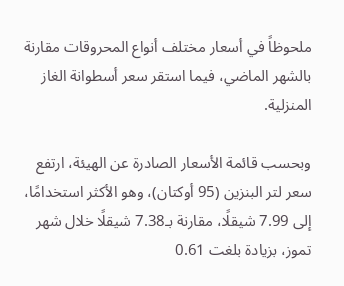ملحوظاً في أسعار مختلف أنواع المحروقات مقارنة بالشهر الماضي، فيما استقر سعر أسطوانة الغاز المنزلية.

وبحسب قائمة الأسعار الصادرة عن الهيئة، ارتفع سعر لتر البنزين (95 أوكتان)، وهو الأكثر استخدامًا، إلى 7.99 شيقلًا، مقارنة بـ7.38 شيقلًا خلال شهر تموز، بزيادة بلغت 0.61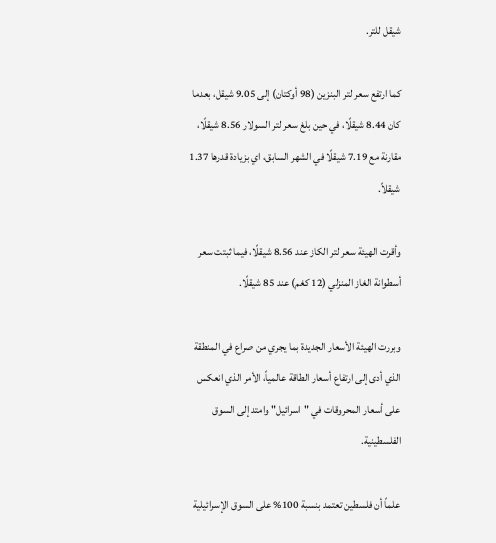شيقل للتر.

كما ارتفع سعر لتر البنزين (98 أوكتان) إلى 9.05 شيقل، بعدما كان 8.44 شيقلًا، في حين بلغ سعر لتر السولار 8.56 شيقلًا، مقارنة مع 7.19 شيقلًا في الشهر السابق، اي بزيادة قدرها 1.37 شيقلاً.

وأقرت الهيئة سعر لتر الكاز عند 8.56 شيقلًا، فيما ثبتت سعر أسطوانة الغاز المنزلي (12 كغم) عند 85 شيقلًا.

وبررت الهيئة الأسعار الجديدة بما يجري من صراع في المنطقة الذي أدى إلى ارتفاع أسعار الطاقة عالمياً، الأمر الذي انعكس على أسعار المحروقات في "اسرائيل" وامتد إلى السوق الفلسطينية.

علماً أن فلسطين تعتمد بنسبة 100% على السوق الإسرائيلية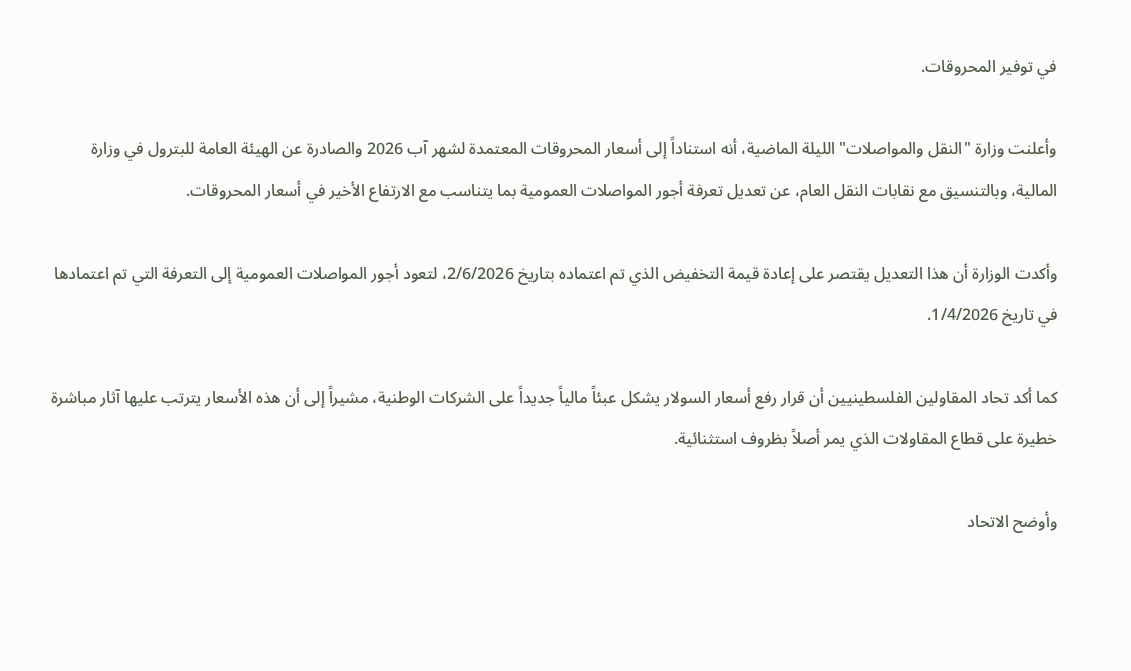في توفير المحروقات.

وأعلنت وزارة "النقل والمواصلات" الليلة الماضية، أنه استناداً إلى أسعار المحروقات المعتمدة لشهر آب 2026 والصادرة عن الهيئة العامة للبترول في وزارة المالية، وبالتنسيق مع نقابات النقل العام، عن تعديل تعرفة أجور المواصلات العمومية بما يتناسب مع الارتفاع الأخير في أسعار المحروقات.

وأكدت الوزارة أن هذا التعديل يقتصر على إعادة قيمة التخفيض الذي تم اعتماده بتاريخ 2/6/2026، لتعود أجور المواصلات العمومية إلى التعرفة التي تم اعتمادها في تاريخ 1/4/2026.

كما أكد تحاد المقاولين الفلسطينيين أن قرار رفع أسعار السولار يشكل عبئاً مالياً جديداً على الشركات الوطنية، مشيراً إلى أن هذه الأسعار يترتب عليها آثار مباشرة خطيرة على قطاع المقاولات الذي يمر أصلاً بظروف استثنائية.

وأوضح الاتحاد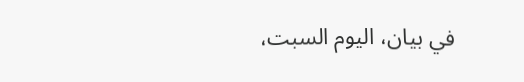في بيان، اليوم السبت،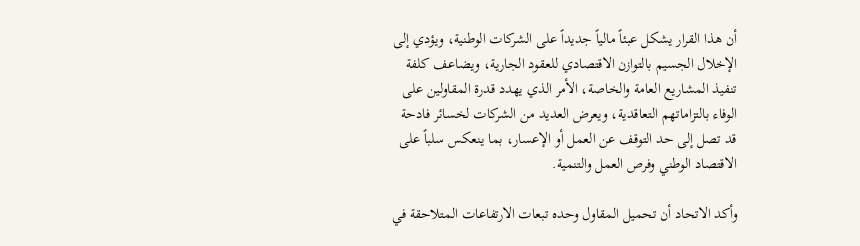أن هذا القرار يشكل عبئاً مالياً جديداً على الشركات الوطنية، ويؤدي إلى الإخلال الجسيم بالتوازن الاقتصادي للعقود الجارية، ويضاعف كلفة تنفيذ المشاريع العامة والخاصة، الأمر الذي يهدد قدرة المقاولين على الوفاء بالتزاماتهم التعاقدية، ويعرض العديد من الشركات لخسائر فادحة قد تصل إلى حد التوقف عن العمل أو الإعسار، بما ينعكس سلباً على الاقتصاد الوطني وفرص العمل والتنمية.

وأكد الاتحاد أن تحميل المقاول وحده تبعات الارتفاعات المتلاحقة في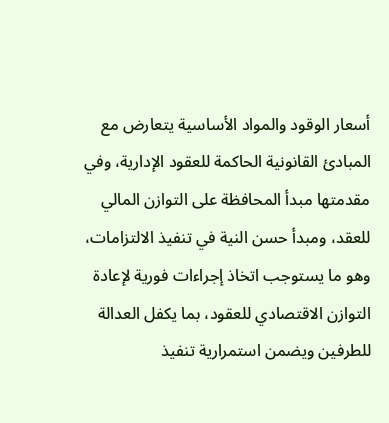أسعار الوقود والمواد الأساسية يتعارض مع المبادئ القانونية الحاكمة للعقود الإدارية، وفي مقدمتها مبدأ المحافظة على التوازن المالي للعقد، ومبدأ حسن النية في تنفيذ الالتزامات، وهو ما يستوجب اتخاذ إجراءات فورية لإعادة التوازن الاقتصادي للعقود، بما يكفل العدالة للطرفين ويضمن استمرارية تنفيذ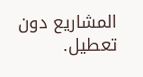المشاريع دون تعطيل.